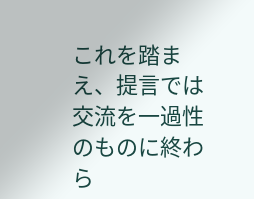これを踏まえ、提言では交流を一過性のものに終わら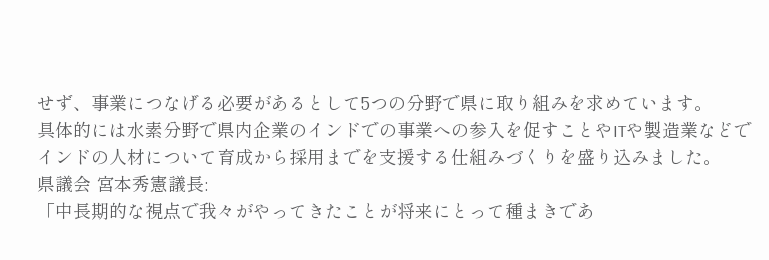せず、事業につなげる必要があるとして5つの分野で県に取り組みを求めています。
具体的には水素分野で県内企業のインドでの事業への参入を促すことやITや製造業などでインドの人材について育成から採用までを支援する仕組みづくりを盛り込みました。
県議会 宮本秀憲議長:
「中長期的な視点で我々がやってきたことが将来にとって種まきであ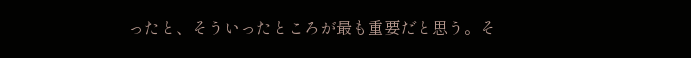ったと、そういったところが最も重要だと思う。そ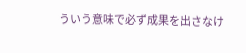ういう意味で必ず成果を出さなけ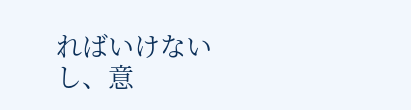ればいけないし、意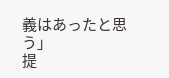義はあったと思う」
提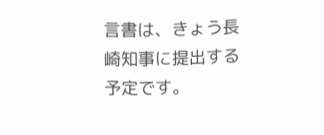言書は、きょう長崎知事に提出する予定です。